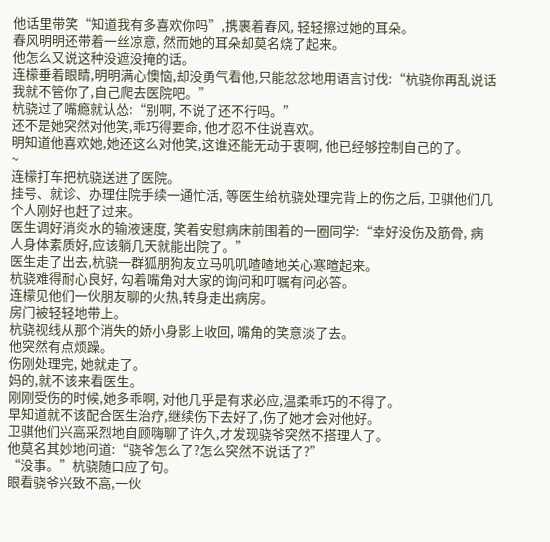他话里带笑“知道我有多喜欢你吗”,携裹着春风, 轻轻擦过她的耳朵。
春风明明还带着一丝凉意, 然而她的耳朵却莫名烧了起来。
他怎么又说这种没遮没掩的话。
连檬垂着眼睛,明明满心懊恼,却没勇气看他,只能忿忿地用语言讨伐:“杭骁你再乱说话我就不管你了,自己爬去医院吧。”
杭骁过了嘴瘾就认怂:“别啊, 不说了还不行吗。”
还不是她突然对他笑,乖巧得要命, 他才忍不住说喜欢。
明知道他喜欢她,她还这么对他笑,这谁还能无动于衷啊, 他已经够控制自己的了。
~
连檬打车把杭骁送进了医院。
挂号、就诊、办理住院手续一通忙活, 等医生给杭骁处理完背上的伤之后, 卫骐他们几个人刚好也赶了过来。
医生调好消炎水的输液速度, 笑着安慰病床前围着的一圈同学:“幸好没伤及筋骨, 病人身体素质好,应该躺几天就能出院了。”
医生走了出去,杭骁一群狐朋狗友立马叽叽喳喳地关心寒暄起来。
杭骁难得耐心良好, 勾着嘴角对大家的询问和叮嘱有问必答。
连檬见他们一伙朋友聊的火热,转身走出病房。
房门被轻轻地带上。
杭骁视线从那个消失的娇小身影上收回, 嘴角的笑意淡了去。
他突然有点烦躁。
伤刚处理完, 她就走了。
妈的,就不该来看医生。
刚刚受伤的时候,她多乖啊, 对他几乎是有求必应,温柔乖巧的不得了。
早知道就不该配合医生治疗,继续伤下去好了,伤了她才会对他好。
卫骐他们兴高采烈地自顾嗨聊了许久,才发现骁爷突然不搭理人了。
他莫名其妙地问道:“骁爷怎么了?怎么突然不说话了?”
“没事。”杭骁随口应了句。
眼看骁爷兴致不高,一伙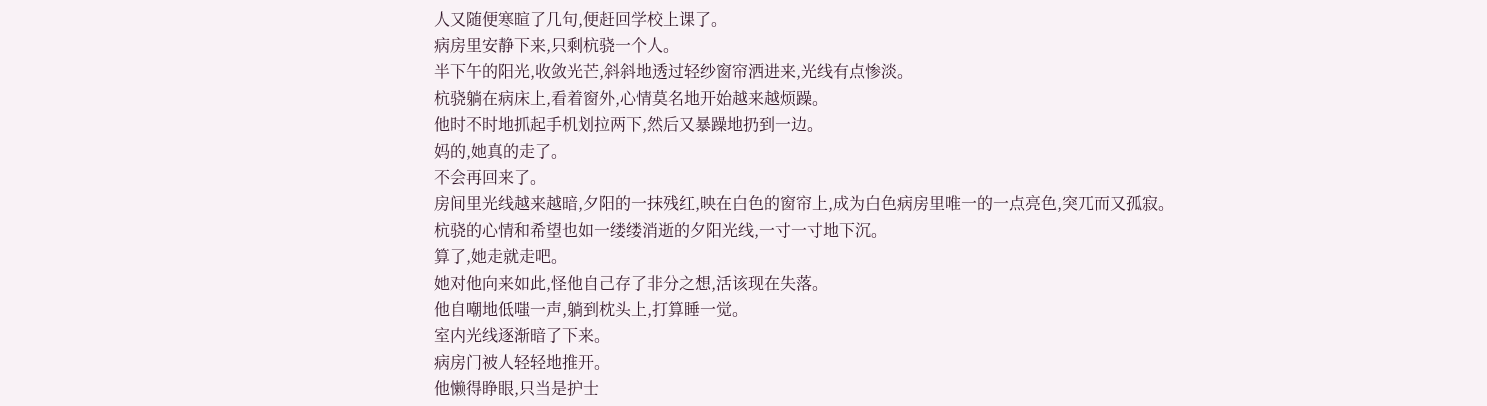人又随便寒暄了几句,便赶回学校上课了。
病房里安静下来,只剩杭骁一个人。
半下午的阳光,收敛光芒,斜斜地透过轻纱窗帘洒进来,光线有点惨淡。
杭骁躺在病床上,看着窗外,心情莫名地开始越来越烦躁。
他时不时地抓起手机划拉两下,然后又暴躁地扔到一边。
妈的,她真的走了。
不会再回来了。
房间里光线越来越暗,夕阳的一抹残红,映在白色的窗帘上,成为白色病房里唯一的一点亮色,突兀而又孤寂。
杭骁的心情和希望也如一缕缕消逝的夕阳光线,一寸一寸地下沉。
算了,她走就走吧。
她对他向来如此,怪他自己存了非分之想,活该现在失落。
他自嘲地低嗤一声,躺到枕头上,打算睡一觉。
室内光线逐渐暗了下来。
病房门被人轻轻地推开。
他懒得睁眼,只当是护士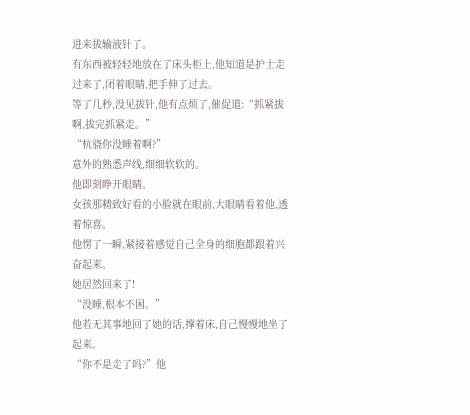进来拔输液针了。
有东西被轻轻地放在了床头柜上,他知道是护士走过来了,闭着眼睛,把手伸了过去。
等了几秒,没见拔针,他有点烦了,催促道:“抓紧拔啊,拔完抓紧走。”
“杭骁你没睡着啊?”
意外的熟悉声线,细细软软的。
他即刻睁开眼睛。
女孩那精致好看的小脸就在眼前,大眼睛看着他,透着惊喜。
他愣了一瞬,紧接着感觉自己全身的细胞都跟着兴奋起来。
她居然回来了!
“没睡,根本不困。”
他若无其事地回了她的话,撑着床,自己慢慢地坐了起来。
“你不是走了吗?”他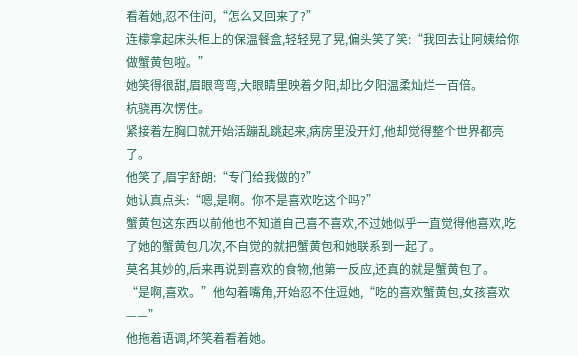看着她,忍不住问,“怎么又回来了?”
连檬拿起床头柜上的保温餐盒,轻轻晃了晃,偏头笑了笑:“我回去让阿姨给你做蟹黄包啦。”
她笑得很甜,眉眼弯弯,大眼睛里映着夕阳,却比夕阳温柔灿烂一百倍。
杭骁再次愣住。
紧接着左胸口就开始活蹦乱跳起来,病房里没开灯,他却觉得整个世界都亮了。
他笑了,眉宇舒朗:“专门给我做的?”
她认真点头:“嗯,是啊。你不是喜欢吃这个吗?”
蟹黄包这东西以前他也不知道自己喜不喜欢,不过她似乎一直觉得他喜欢,吃了她的蟹黄包几次,不自觉的就把蟹黄包和她联系到一起了。
莫名其妙的,后来再说到喜欢的食物,他第一反应,还真的就是蟹黄包了。
“是啊,喜欢。”他勾着嘴角,开始忍不住逗她,“吃的喜欢蟹黄包,女孩喜欢——”
他拖着语调,坏笑着看着她。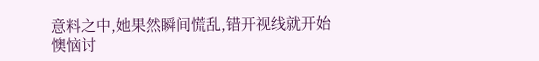意料之中,她果然瞬间慌乱,错开视线就开始懊恼讨